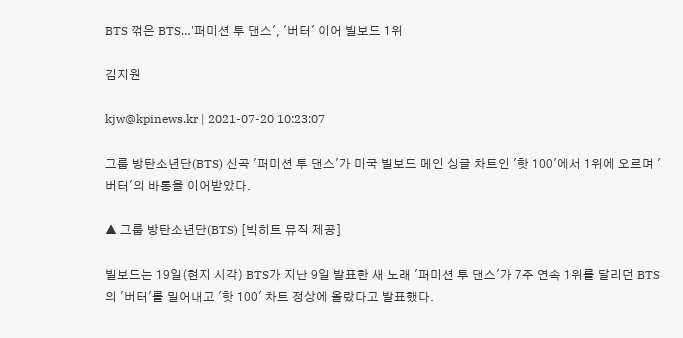BTS 꺾은 BTS…'퍼미션 투 댄스', '버터' 이어 빌보드 1위

김지원

kjw@kpinews.kr | 2021-07-20 10:23:07

그룹 방탄소년단(BTS) 신곡 '퍼미션 투 댄스'가 미국 빌보드 메인 싱글 차트인 '핫 100'에서 1위에 오르며 '버터'의 바통을 이어받았다.

▲ 그룹 방탄소년단(BTS) [빅히트 뮤직 제공]

빌보드는 19일(현지 시각) BTS가 지난 9일 발표한 새 노래 '퍼미션 투 댄스'가 7주 연속 1위를 달리던 BTS의 '버터'를 밀어내고 '핫 100' 차트 정상에 올랐다고 발표했다.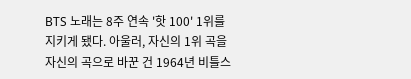BTS 노래는 8주 연속 '핫 100' 1위를 지키게 됐다. 아울러, 자신의 1위 곡을 자신의 곡으로 바꾼 건 1964년 비틀스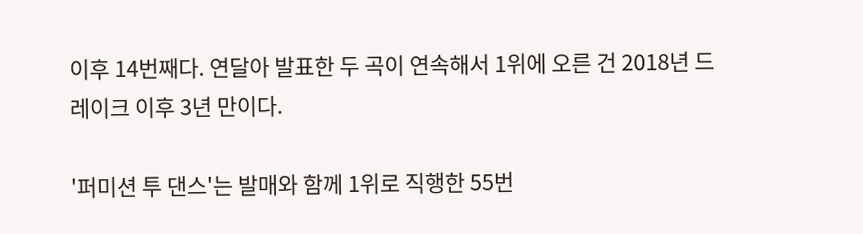이후 14번째다. 연달아 발표한 두 곡이 연속해서 1위에 오른 건 2018년 드레이크 이후 3년 만이다.

'퍼미션 투 댄스'는 발매와 함께 1위로 직행한 55번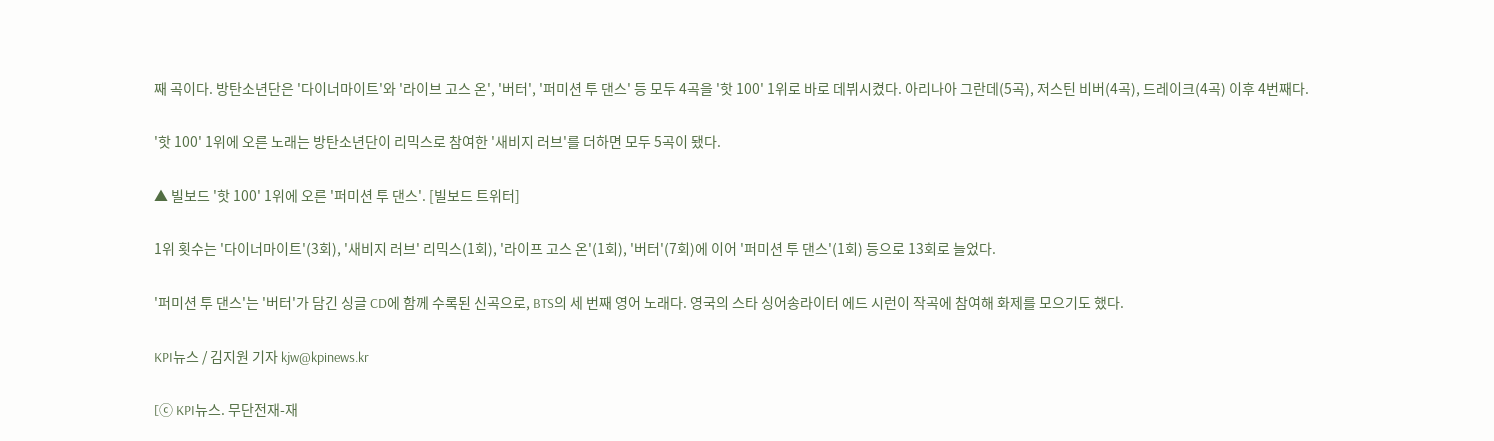째 곡이다. 방탄소년단은 '다이너마이트'와 '라이브 고스 온', '버터', '퍼미션 투 댄스' 등 모두 4곡을 '핫 100' 1위로 바로 데뷔시켰다. 아리나아 그란데(5곡), 저스틴 비버(4곡), 드레이크(4곡) 이후 4번째다.

'핫 100' 1위에 오른 노래는 방탄소년단이 리믹스로 참여한 '새비지 러브'를 더하면 모두 5곡이 됐다.

▲ 빌보드 '핫 100' 1위에 오른 '퍼미션 투 댄스'. [빌보드 트위터]

1위 횟수는 '다이너마이트'(3회), '새비지 러브' 리믹스(1회), '라이프 고스 온'(1회), '버터'(7회)에 이어 '퍼미션 투 댄스'(1회) 등으로 13회로 늘었다.

'퍼미션 투 댄스'는 '버터'가 담긴 싱글 CD에 함께 수록된 신곡으로, BTS의 세 번째 영어 노래다. 영국의 스타 싱어송라이터 에드 시런이 작곡에 참여해 화제를 모으기도 했다.

KPI뉴스 / 김지원 기자 kjw@kpinews.kr

[ⓒ KPI뉴스. 무단전재-재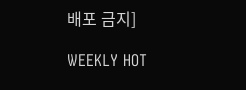배포 금지]

WEEKLY HOT